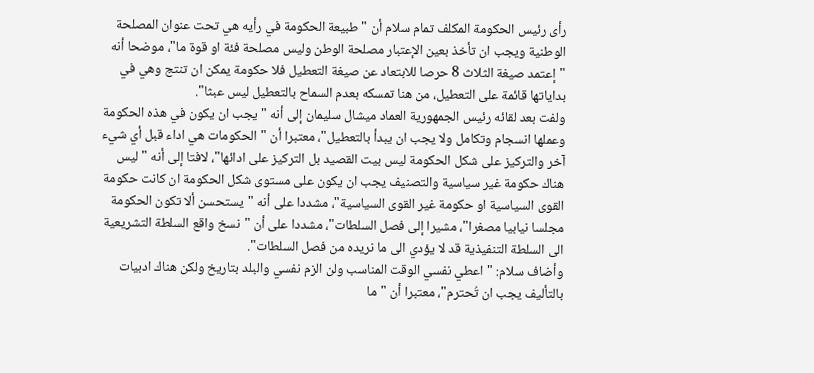رأى رئيس الحكومة المكلف تمام سلام أن "طبيعة الحكومة في رأيه هي تحت عنوان المصلحة الوطنية ويجب ان تأخذ بعين الإعتبار مصلحة الوطن وليس مصلحة فئة او قوة ما"، موضحا أنه "إعتمد صيغة الثلاث 8 حرصا للابتعاد عن صيغة التعطيل فلا حكومة يمكن ان تنتج وهي في بداياتها قائمة على التعطيل، من هنا تمسكه بعدم السماح بالتعطيل ليس عبثا".
ولفت بعد لقائه رئيس الجمهورية العماد ميشال سليمان إلى أنه "يجب ان يكون في هذه الحكومة وعملها انسجام وتكامل ولا يجب ان يبدأ بالتعطيل"، معتبرا أن "الحكومات هي اداء قبل أي شيء آخر والتركيز على شكل الحكومة ليس بيت القصيد بل التركيز على ادائها"، لافتا إلى أنه "ليس هناك حكومة غير سياسية والتصنيف يجب ان يكون على مستوى شكل الحكومة ان كانت حكومة القوى السياسية او حكومة غير القوى السياسية"، مشددا على أنه "يستحسن ألا تكون الحكومة مجلسا نيابيا مصغرا"، مشيرا إلى فصل السلطات"، مشددا على أن "نسخ واقع السلطة التشريعية الى السلطة التنفيذية قد لا يؤدي الى ما نريده من فصل السلطات".
وأضاف سلام: "اعطي نفسي الوقت المناسب ولن الزم نفسي والبلد بتاريخ ولكن هناك ادبيات بالتأليف يجب ان تُحترم"، معتبرا أن "ما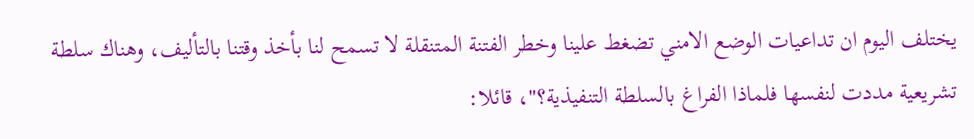يختلف اليوم ان تداعيات الوضع الامني تضغط علينا وخطر الفتنة المتنقلة لا تسمح لنا بأخذ وقتنا بالتأليف، وهناك سلطة تشريعية مددت لنفسها فلماذا الفراغ بالسلطة التنفيذية؟"، قائلا: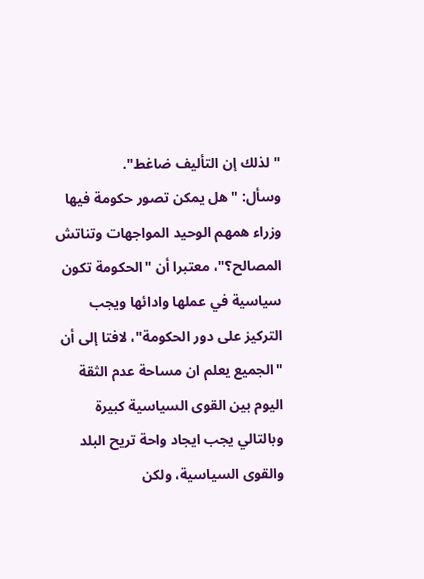"لذلك إن التأليف ضاغط".
وسأل: "هل يمكن تصور حكومة فيها وزراء همهم الوحيد المواجهات وتناتش المصالح؟"، معتبرا أن "الحكومة تكون سياسية في عملها وادائها ويجب التركيز على دور الحكومة"، لافتا إلى أن "الجميع يعلم ان مساحة عدم الثقة اليوم بين القوى السياسية كبيرة وبالتالي يجب ايجاد واحة تريح البلد والقوى السياسية، ولكن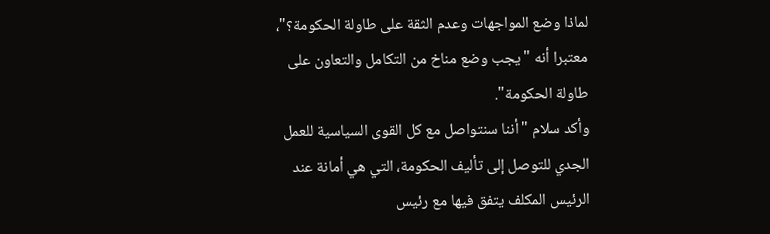لماذا وضع المواجهات وعدم الثقة على طاولة الحكومة؟"، معتبرا أنه "يجب وضع مناخ من التكامل والتعاون على طاولة الحكومة".
وأكد سلام "أننا سنتواصل مع كل القوى السياسية للعمل الجدي للتوصل إلى تأليف الحكومة، التي هي أمانة عند الرئيس المكلف يتفق فيها مع رئيس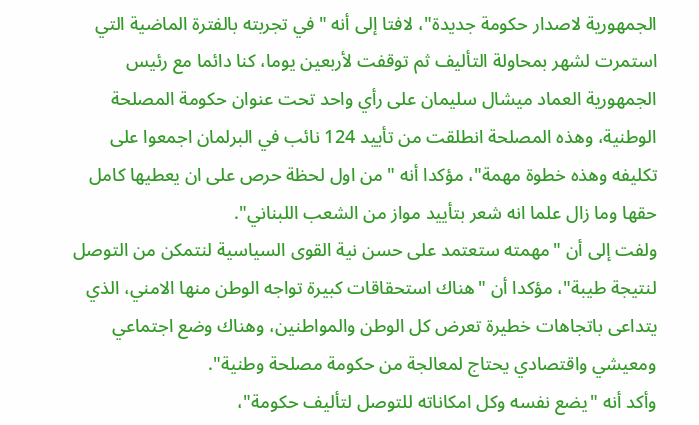الجمهورية لاصدار حكومة جديدة"، لافتا إلى أنه "في تجربته بالفترة الماضية التي استمرت لشهر بمحاولة التأليف ثم توقفت لأربعين يوما، كنا دائما مع رئيس الجمهورية العماد ميشال سليمان على رأي واحد تحت عنوان حكومة المصلحة الوطنية، وهذه المصلحة انطلقت من تأييد 124 نائب في البرلمان اجمعوا على تكليفه وهذه خطوة مهمة"، مؤكدا أنه "من اول لحظة حرص على ان يعطيها كامل حقها وما زال علما انه شعر بتأييد مواز من الشعب اللبناني".
ولفت إلى أن "مهمته ستعتمد على حسن نية القوى السياسية لنتمكن من التوصل لنتيجة طيبة"، مؤكدا أن "هناك استحقاقات كبيرة تواجه الوطن منها الامني، الذي يتداعى باتجاهات خطيرة تعرض كل الوطن والمواطنين، وهناك وضع اجتماعي ومعيشي واقتصادي يحتاج لمعالجة من حكومة مصلحة وطنية".
وأكد أنه "يضع نفسه وكل امكاناته للتوصل لتأليف حكومة"،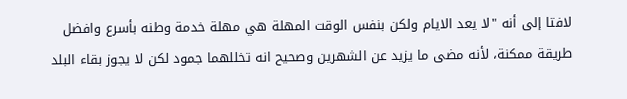لافتا إلى أنه "لا يعد الايام ولكن بنفس الوقت المهلة هي مهلة خدمة وطنه بأسرع وافضل طريقة ممكنة، لأنه مضى ما يزيد عن الشهرين وصحيح انه تخللهما جمود لكن لا يجوز بقاء البلد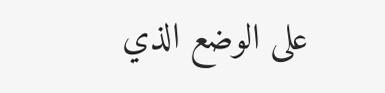على الوضع الذي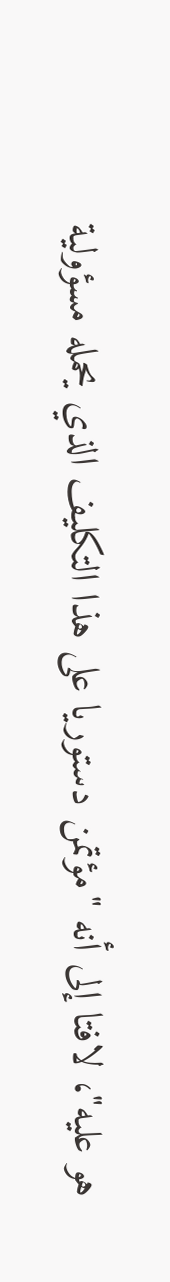هو عليه"، لافتا إلى أنه "مؤتمن دستوريا على هذا التكليف الذي يحمله مسؤولية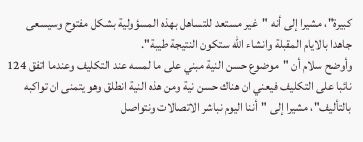كبيرة"، مشيرا إلى أنه "غير مستعد للتساهل بهذه المسؤولية بشكل مفتوح وسيسعى جاهدا بالايام المقبلة وانشاء الله ستكون النتيجة طيبة".
وأوضح سلام أن "موضوع حسن النية مبني على ما لمسه عند التكليف وعندما اتفق 124 نائبا على التكليف فيعني ان هناك حسن نية ومن هذه النية انطلق وهو يتمنى ان تواكبه بالتأليف"، مشيرا إلى "أننا اليوم نباشر الاتصالات ونتواصل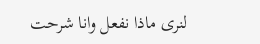لنرى ماذا نفعل وانا شرحت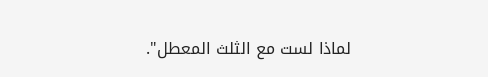لماذا لست مع الثلث المعطل".